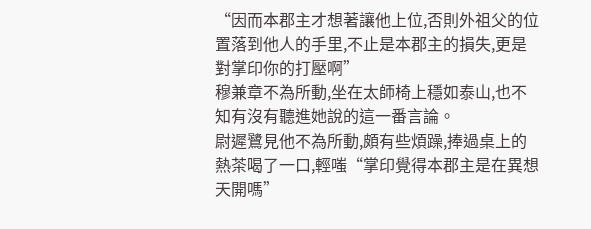“因而本郡主才想著讓他上位,否則外祖父的位置落到他人的手里,不止是本郡主的損失,更是對掌印你的打壓啊”
穆兼章不為所動,坐在太師椅上穩如泰山,也不知有沒有聽進她說的這一番言論。
尉遲鷺見他不為所動,頗有些煩躁,捧過桌上的熱茶喝了一口,輕嗤“掌印覺得本郡主是在異想天開嗎”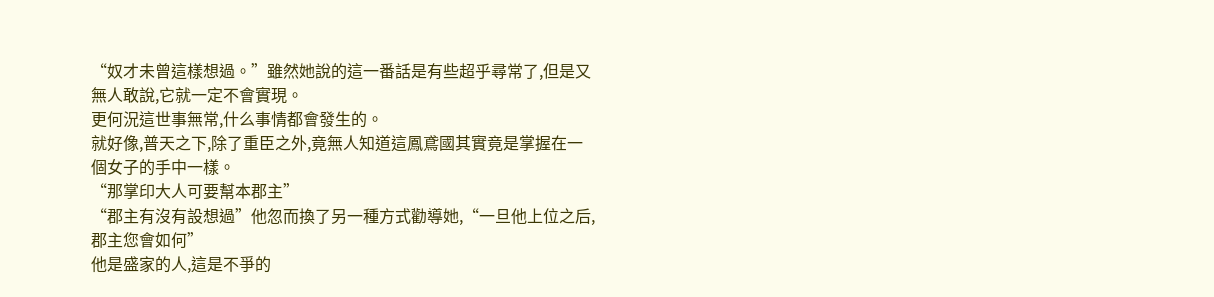“奴才未曾這樣想過。”雖然她說的這一番話是有些超乎尋常了,但是又無人敢說,它就一定不會實現。
更何況這世事無常,什么事情都會發生的。
就好像,普天之下,除了重臣之外,竟無人知道這鳳鳶國其實竟是掌握在一個女子的手中一樣。
“那掌印大人可要幫本郡主”
“郡主有沒有設想過”他忽而換了另一種方式勸導她,“一旦他上位之后,郡主您會如何”
他是盛家的人,這是不爭的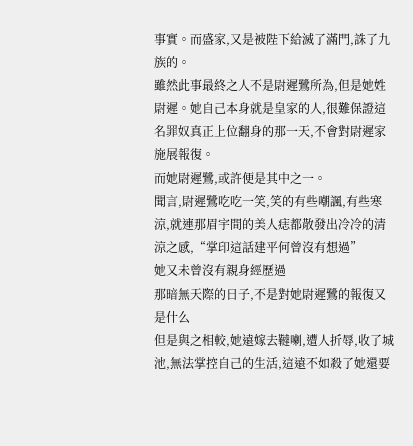事實。而盛家,又是被陛下給滅了滿門,誅了九族的。
雖然此事最終之人不是尉遲鷺所為,但是她姓尉遲。她自己本身就是皇家的人,很難保證這名罪奴真正上位翻身的那一天,不會對尉遲家施展報復。
而她尉遲鷺,或許便是其中之一。
聞言,尉遲鷺吃吃一笑,笑的有些嘲諷,有些寒涼,就連那眉宇間的美人痣都散發出冷冷的清涼之感,“掌印這話建平何曾沒有想過”
她又未曾沒有親身經歷過
那暗無天際的日子,不是對她尉遲鷺的報復又是什么
但是與之相較,她遠嫁去韃喇,遭人折辱,收了城池,無法掌控自己的生活,這遠不如殺了她還要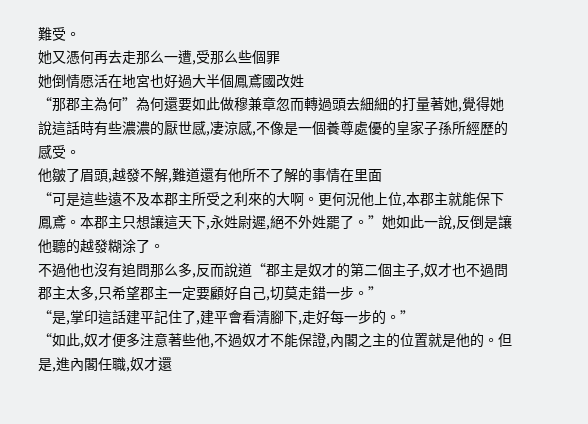難受。
她又憑何再去走那么一遭,受那么些個罪
她倒情愿活在地宮也好過大半個鳳鳶國改姓
“那郡主為何”為何還要如此做穆兼章忽而轉過頭去細細的打量著她,覺得她說這話時有些濃濃的厭世感,凄涼感,不像是一個養尊處優的皇家子孫所經歷的感受。
他皺了眉頭,越發不解,難道還有他所不了解的事情在里面
“可是這些遠不及本郡主所受之利來的大啊。更何況他上位,本郡主就能保下鳳鳶。本郡主只想讓這天下,永姓尉遲,絕不外姓罷了。”她如此一說,反倒是讓他聽的越發糊涂了。
不過他也沒有追問那么多,反而說道“郡主是奴才的第二個主子,奴才也不過問郡主太多,只希望郡主一定要顧好自己,切莫走錯一步。”
“是,掌印這話建平記住了,建平會看清腳下,走好每一步的。”
“如此,奴才便多注意著些他,不過奴才不能保證,內閣之主的位置就是他的。但是,進內閣任職,奴才還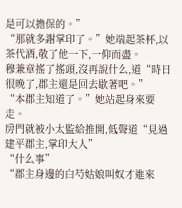是可以擔保的。”
“那就多謝掌印了。”她端起茶杯,以茶代酒,敬了他一下,一仰而盡。
穆兼章搖了搖頭,沒再說什么,道“時日很晚了,郡主還是回去歇著吧。”
“本郡主知道了。”她站起身來要走。
房門就被小太監給推開,低聲道“見過建平郡主,掌印大人”
“什么事”
“郡主身邊的白芍姑娘叫奴才進來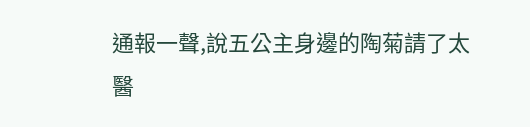通報一聲,說五公主身邊的陶菊請了太醫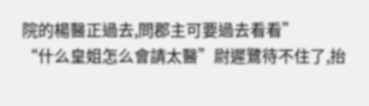院的楊醫正過去,問郡主可要過去看看”
“什么皇姐怎么會請太醫”尉遲鷺待不住了,抬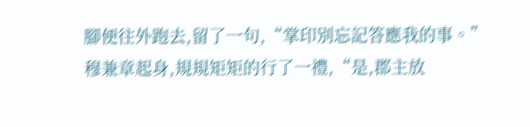腳便往外跑去,留了一句,“掌印別忘記答應我的事。”
穆兼章起身,規規矩矩的行了一禮,“是,郡主放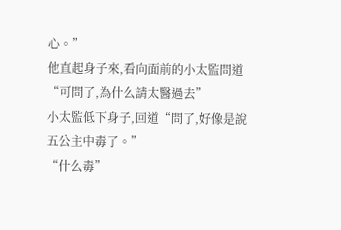心。”
他直起身子來,看向面前的小太監問道“可問了,為什么請太醫過去”
小太監低下身子,回道“問了,好像是說五公主中毒了。”
“什么毒”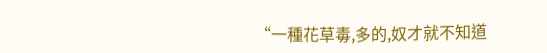“一種花草毒,多的,奴才就不知道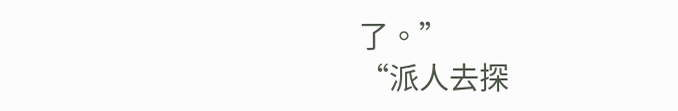了。”
“派人去探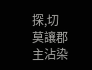探,切莫讓郡主沾染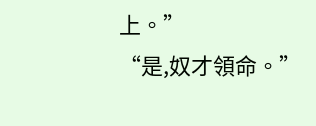上。”
“是,奴才領命。”